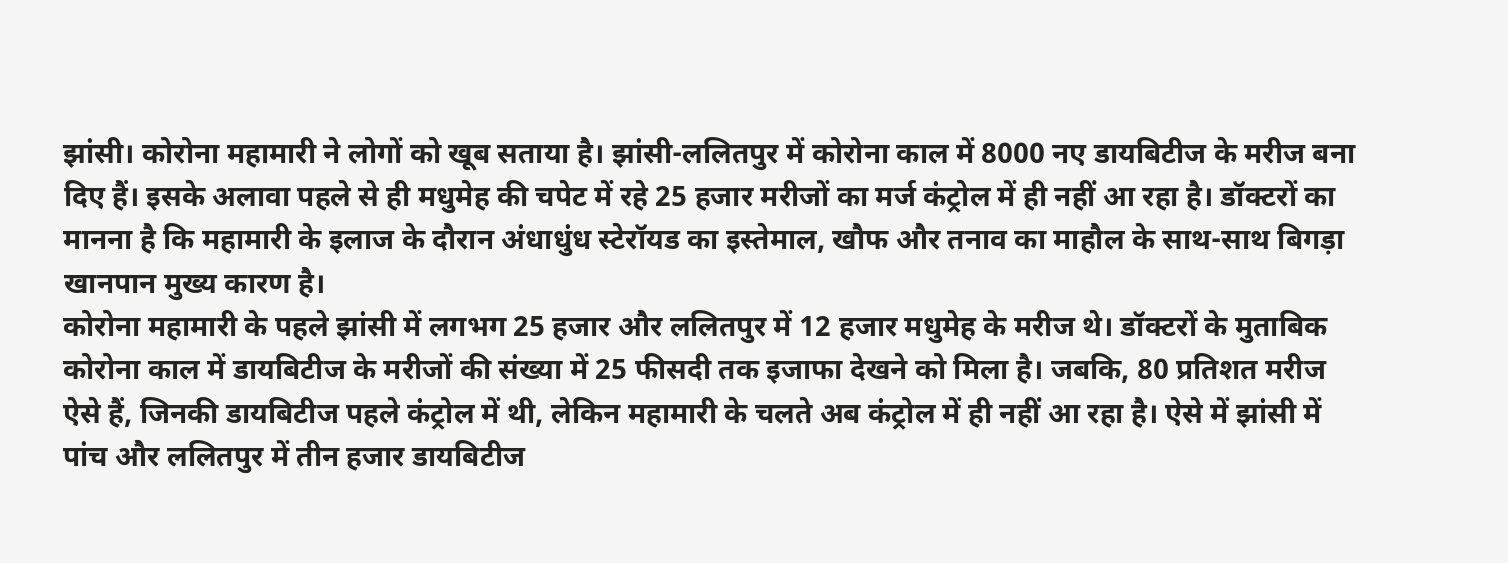झांसी। कोरोना महामारी ने लोगों को खूब सताया है। झांसी-ललितपुर में कोरोना काल में 8000 नए डायबिटीज के मरीज बना दिए हैं। इसके अलावा पहले से ही मधुमेह की चपेट में रहे 25 हजार मरीजों का मर्ज कंट्रोल में ही नहीं आ रहा है। डॉक्टरों का मानना है कि महामारी के इलाज के दौरान अंधाधुंध स्टेरॉयड का इस्तेमाल, खौफ और तनाव का माहौल के साथ-साथ बिगड़ा खानपान मुख्य कारण है।
कोरोना महामारी के पहले झांसी में लगभग 25 हजार और ललितपुर में 12 हजार मधुमेह के मरीज थे। डॉक्टरों के मुताबिक कोरोना काल में डायबिटीज के मरीजों की संख्या में 25 फीसदी तक इजाफा देखने को मिला है। जबकि, 80 प्रतिशत मरीज ऐसे हैं, जिनकी डायबिटीज पहले कंट्रोल में थी, लेकिन महामारी के चलते अब कंट्रोल में ही नहीं आ रहा है। ऐसे में झांसी में पांच और ललितपुर में तीन हजार डायबिटीज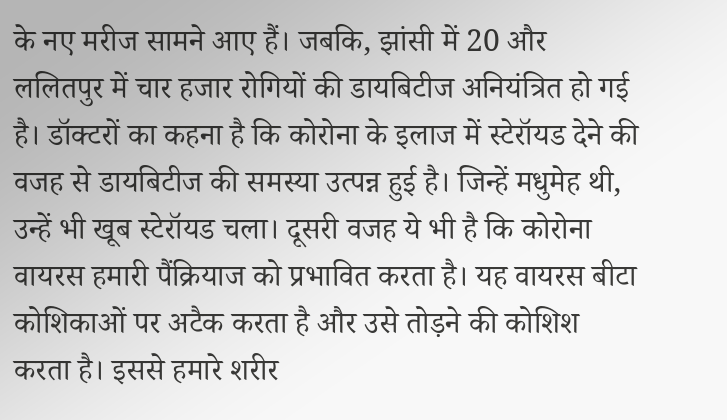के नए मरीज सामने आए हैं। जबकि, झांसी में 20 और ललितपुर में चार हजार रोगियों की डायबिटीज अनियंत्रित हो गई है। डॉक्टरों का कहना है कि कोरोना के इलाज में स्टेरॉयड देने की वजह से डायबिटीज की समस्या उत्पन्न हुई है। जिन्हें मधुमेह थी, उन्हें भी खूब स्टेरॉयड चला। दूसरी वजह ये भी है कि कोरोना वायरस हमारी पैंक्रियाज को प्रभावित करता है। यह वायरस बीटा कोशिकाओं पर अटैक करता है और उसे तोड़ने की कोशिश करता है। इससे हमारे शरीर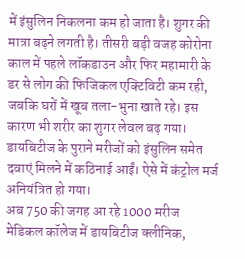में इंसुलिन निकलना कम हो जाता है। शुगर की मात्रा बढ़ने लगती है। तीसरी बड़ी वजह कोरोना काल में पहले लॉकडाउन और फिर महामारी के डर से लोग की फिजिकल एक्टिविटी कम रही, जबकि घरों में खूब तला-भुना खाते रहे। इस कारण भी शरीर का शुगर लेवल बढ़ गया। डायबिटीज के पुराने मरीजों को इंसुलिन समेत दवाएं मिलने में कठिनाई आईं। ऐसे में कंट्रोल मर्ज अनियंत्रित हो गया।
अब 750 की जगह आ रहे 1000 मरीज
मेडिकल कॉलेज में डायबिटीज क्लीनिक,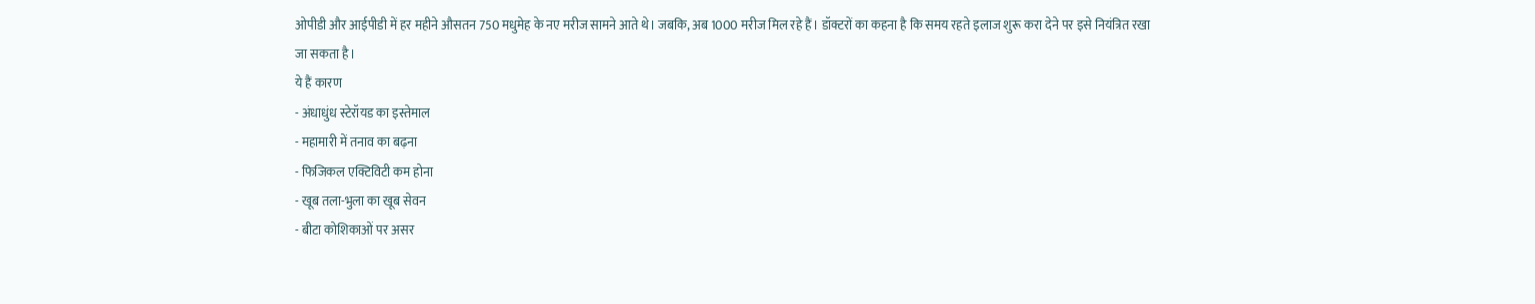ओपीडी और आईपीडी में हर महीने औसतन 750 मधुमेह के नए मरीज सामने आते थे। जबकि, अब 1000 मरीज मिल रहे हैं। डॉक्टरों का कहना है कि समय रहते इलाज शुरू करा देने पर इसे नियंत्रित रखा जा सकता है।
ये हैं कारण
- अंधाधुंध स्टेरॉयड का इस्तेमाल
- महामारी में तनाव का बढ़ना
- फिजिकल एक्टिविटी कम होना
- खूब तला-भुला का खूब सेवन
- बीटा कोशिकाओं पर असर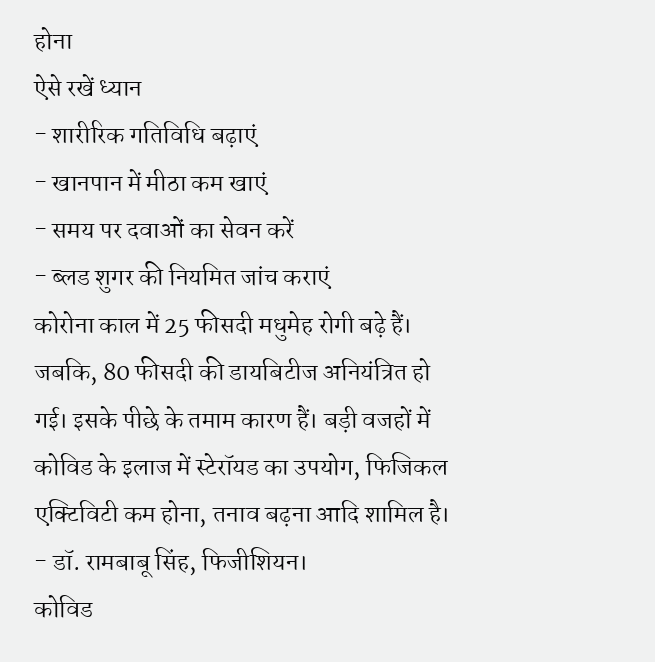होना
ऐसे रखें ध्यान
- शारीरिक गतिविधि बढ़ाएं
- खानपान में मीठा कम खाएं
- समय पर दवाओं का सेवन करें
- ब्लड शुगर की नियमित जांच कराएं
कोरोना काल में 25 फीसदी मधुमेह रोगी बढ़े हैं। जबकि, 80 फीसदी की डायबिटीज अनियंत्रित हो गई। इसके पीछे के तमाम कारण हैं। बड़ी वजहों में कोविड के इलाज में स्टेरॉयड का उपयोग, फिजिकल एक्टिविटी कम होना, तनाव बढ़ना आदि शामिल है। - डॉ. रामबाबू सिंह, फिजीशियन।
कोविड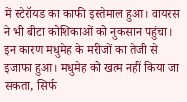में स्टेरॉयड का काफी इस्तेमाल हुआ। वायरस ने भी बीटा कोशिकाओं को नुकसान पहुंचा। इन कारण मधुमेह के मरीजों का तेजी से इजाफा हुआ। मधुमेह को खत्म नहीं किया जा सकता, सिर्फ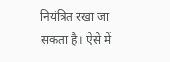नियंत्रित रखा जा सकता है। ऐसे में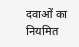दवाओं का नियमित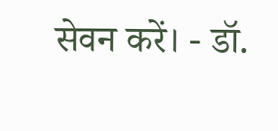सेवन करें। - डॉ.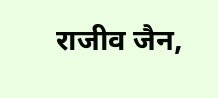राजीव जैन,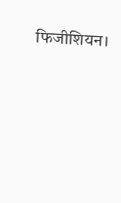फिजीशियन।